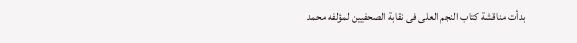بدأت مناقشة كتاب النجم العلى فى نقابة الصحفيين لمؤلفه محمد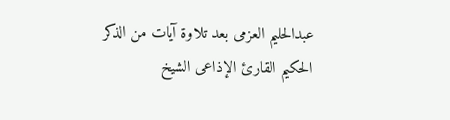عبدالحليم العزمى بعد تلاوة آيات من الذكر الحكيم القارئ الإذاعى الشيخ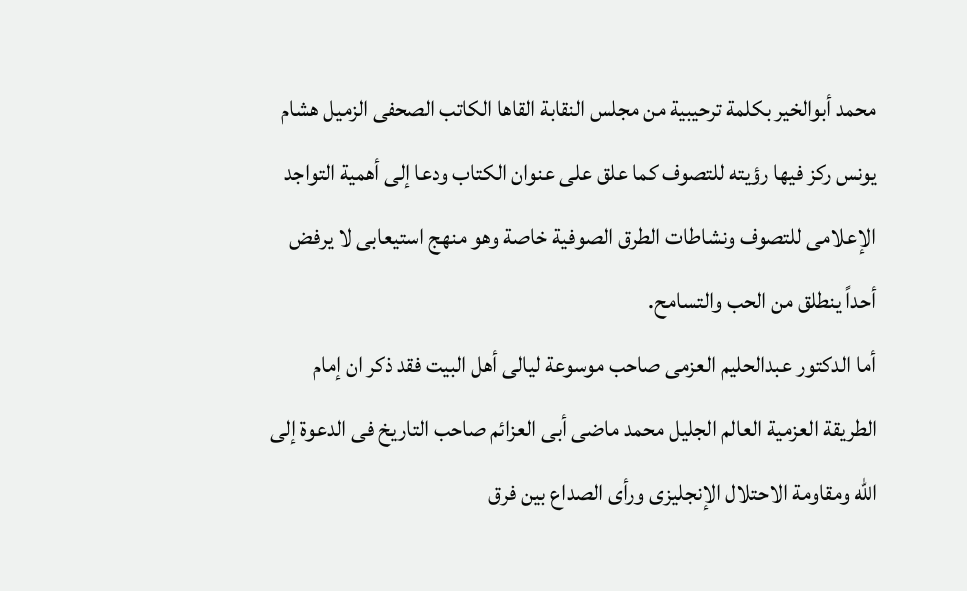محمد أبوالخير بكلمة ترحيبية من مجلس النقابة القاها الكاتب الصحفى الزميل هشام يونس ركز فيها رؤيته للتصوف كما علق على عنوان الكتاب ودعا إلى أهمية التواجد الإعلامى للتصوف ونشاطات الطرق الصوفية خاصة وهو منهج استيعابى لا يرفض أحداً ينطلق من الحب والتسامح.
أما الدكتور عبدالحليم العزمى صاحب موسوعة ليالى أهل البيت فقد ذكر ان إمام الطريقة العزمية العالم الجليل محمد ماضى أبى العزائم صاحب التاريخ فى الدعوة إلى الله ومقاومة الاحتلال الإنجليزى ورأى الصداع بين فرق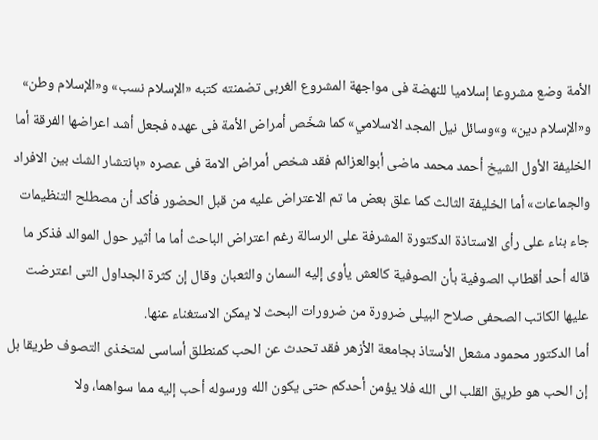الأمة وضع مشروعا إسلاميا للنهضة فى مواجهة المشروع الغربى تضمنته كتبه «الإسلام نسب» و«الإسلام وطن» و«الإسلام دين» و»وسائل نيل المجد الاسلامي» كما شخّص أمراض الأمة فى عهده فجعل أشد اعراضها الفرقة أما الخليفة الأول الشيخ أحمد محمد ماضى أبوالعزائم فقد شخص أمراض الامة فى عصره «بانتشار الشك بين الافراد والجماعات» أما الخليفة الثالث كما علق بعض ما تم الاعتراض عليه من قبل الحضور فأكد أن مصطلح التنظيمات جاء بناء على رأى الاستاذة الدكتورة المشرفة على الرسالة رغم اعتراض الباحث أما ما أثير حول الموالد فذكر ما قاله أحد أقطاب الصوفية بأن الصوفية كالعش يأوى إليه السمان والثعبان وقال إن كثرة الجداول التى اعترضت عليها الكاتب الصحفى صلاح البيلى ضرورة من ضرورات البحث لا يمكن الاستغناء عنها.
أما الدكتور محمود مشعل الأستاذ بجامعة الأزهر فقد تحدث عن الحب كمنطلق أساسى لمتخذى التصوف طريقا بل إن الحب هو طريق القلب الى الله فلا يؤمن أحدكم حتى يكون الله ورسوله أحب إليه مما سواهما، ولا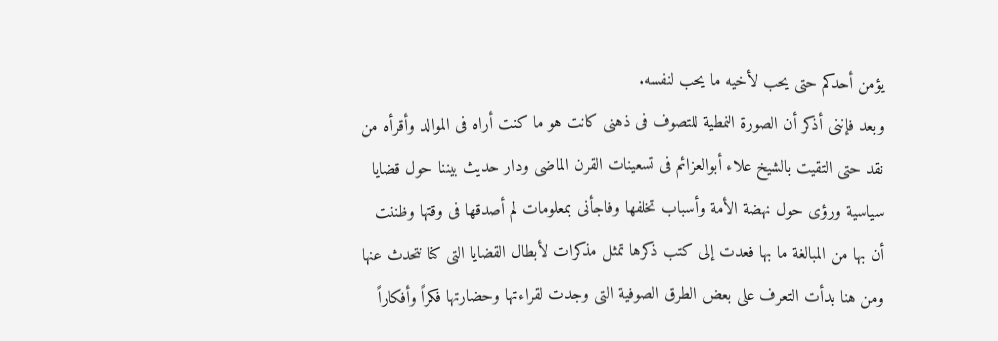يؤمن أحدكم حتى يحب لأخيه ما يحب لنفسه.
وبعد فإننى أذكر أن الصورة النمطية للتصوف فى ذهنى كانت هو ما كنت أراه فى الموالد وأقرأه من نقد حتى التقيت بالشيخ علاء أبوالعزائم فى تسعينات القرن الماضى ودار حديث بيننا حول قضايا سياسية ورؤى حول نهضة الأمة وأسباب تخلفها وفاجأنى بمعلومات لم أصدقها فى وقتها وظننت أن بها من المبالغة ما بها فعدت إلى كتب ذكرها تمثل مذكرات لأبطال القضايا التى كنا نتحدث عنها ومن هنا بدأت التعرف على بعض الطرق الصوفية التى وجدت لقراءتها وحضارتها فكراً وأفكاراً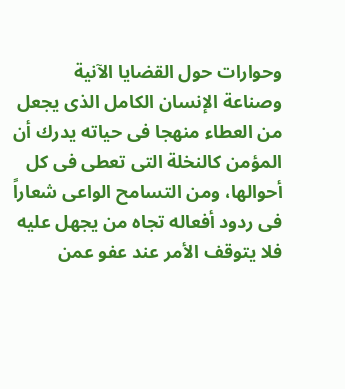وحوارات حول القضايا الآنية وصناعة الإنسان الكامل الذى يجعل من العطاء منهجا فى حياته يدرك أن المؤمن كالنخلة التى تعطى فى كل أحوالها، ومن التسامح الواعى شعاراً فى ردود أفعاله تجاه من يجهل عليه فلا يتوقف الأمر عند عفو عمن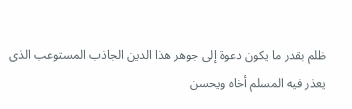ظلم بقدر ما يكون دعوة إلى جوهر هذا الدين الجاذب المستوعب الذى يعذر فيه المسلم أخاه ويحسن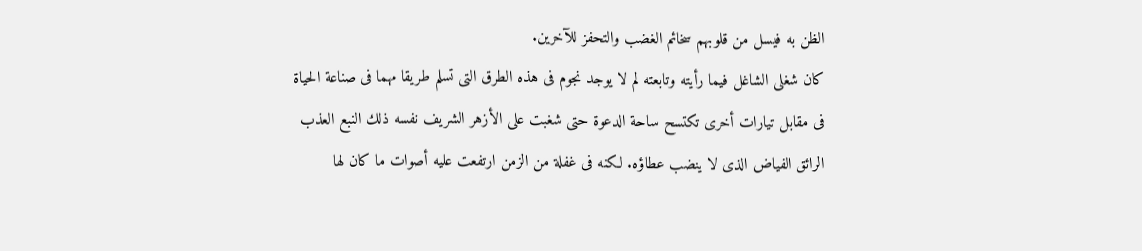الظن به فيسل من قلوبهم سخائم الغضب والتحفز للآخرين.
كان شغلى الشاغل فيما رأيته وتابعته لم لا يوجد نجوم فى هذه الطرق التى تسلم طريقا مهما فى صناعة الحياة فى مقابل تيارات أخرى تكتسح ساحة الدعوة حتى شغبت على الأزهر الشريف نفسه ذلك النبع العذب الرائق الفياض الذى لا ينضب عطاؤه. لكنه فى غفلة من الزمن ارتفعت عليه أصوات ما كان لها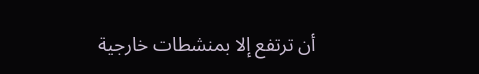أن ترتفع إلا بمنشطات خارجية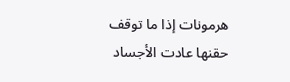هرمونات إذا ما توقف حقنها عادت الأجساد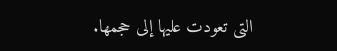التى تعودت عليها إلى حجمها.